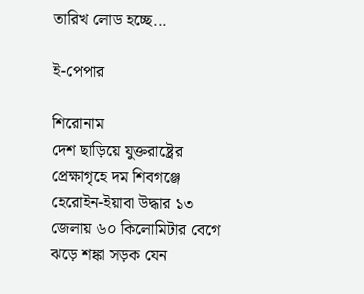তারিখ লোড হচ্ছে...

ই-পেপার

শিরোনাম
দেশ ছাড়িয়ে যুক্তরাষ্ট্রের প্রেক্ষাগৃহে দম শিবগঞ্জে হেরোইন-ইয়াবা উদ্ধার ১৩ জেলায় ৬০ কিলোমিটার বেগে ঝড়ে শঙ্কা সড়ক যেন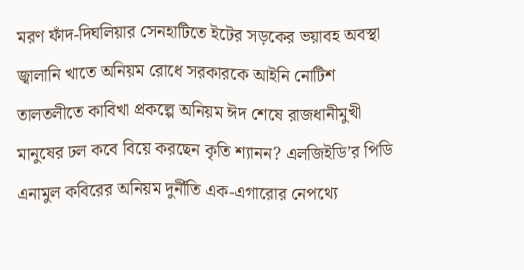মরণ ফাঁদ-দিঘলিয়ার সেনহাটিতে ইটের সড়কের ভয়াবহ অবস্থা জ্বালানি খাতে অনিয়ম রোধে সরকারকে আইনি নোটিশ তালতলীতে কাবিখা প্রকল্পে অনিয়ম ঈদ শেষে রাজধানীমুখী মানুষের ঢল কবে বিয়ে করছেন কৃতি শ্যানন? এলজিইডি’র পিডি এনামুল কবিরের অনিয়ম দুর্নীতি এক-এগারোর নেপথ্যে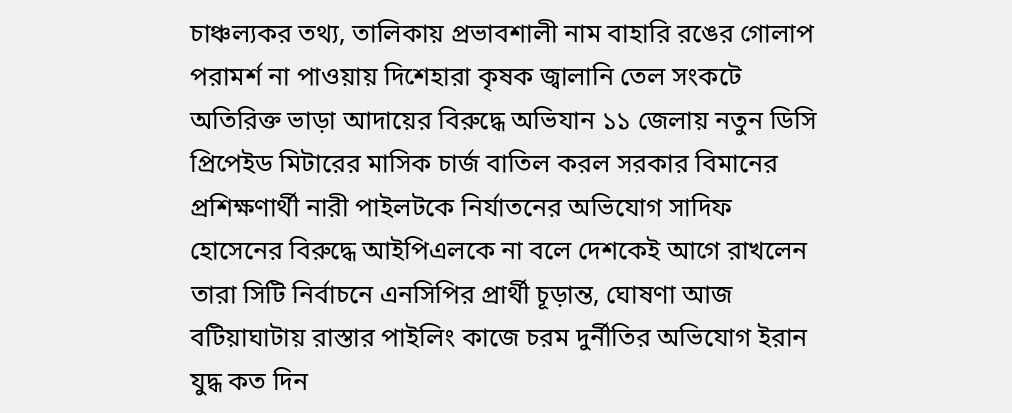চাঞ্চল্যকর তথ্য, তালিকায় প্রভাবশালী নাম বাহারি রঙের গোলাপ পরামর্শ না পাওয়ায় দিশেহারা কৃষক জ্বালানি তেল সংকটে অতিরিক্ত ভাড়া আদায়ের বিরুদ্ধে অভিযান ১১ জেলায় নতুন ডিসি প্রিপেইড মিটারের মাসিক চার্জ বাতিল করল সরকার বিমানের প্রশিক্ষণার্থী নারী পাইলটকে নির্যাতনের অভিযোগ সাদিফ হোসেনের বিরুদ্ধে আইপিএলকে না বলে দেশকেই আগে রাখলেন তারা সিটি নির্বাচনে এনসিপির প্রার্থী চূড়ান্ত, ঘোষণা আজ বটিয়াঘাটায় রাস্তার পাইলিং কাজে চরম দুর্নীতির অভিযোগ ইরান যুদ্ধ কত দিন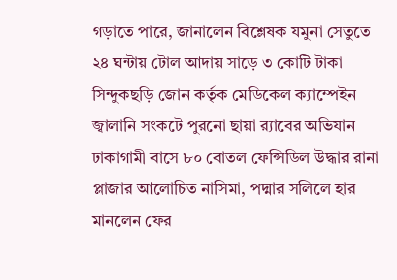গড়াতে পারে, জানালেন বিশ্লেষক যমুনা সেতুতে ২৪ ঘন্টায় টোল আদায় সাড়ে ৩ কোটি টাকা সিন্দুকছড়ি জোন কর্তৃক মেডিকেল ক্যাম্পেইন জ্বালানি সংকটে পুরনো ছায়া র‍্যাবের অভিযান ঢাকাগামী বাসে ৮০ বোতল ফেন্সিডিল উদ্ধার রানা প্লাজার আলোচিত নাসিমা, পদ্মার সলিলে হার মানলেন ফের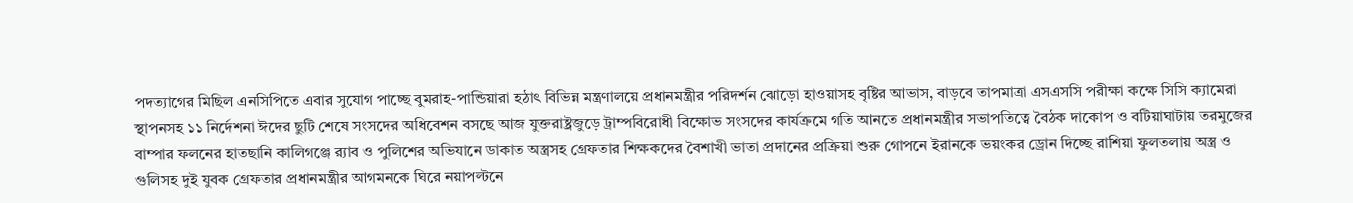পদত্যাগের মিছিল এনসিপিতে এবার সুযোগ পাচ্ছে বুমরাহ-পান্ডিয়ারা হঠাৎ বিভিন্ন মন্ত্রণালয়ে প্রধানমন্ত্রীর পরিদর্শন ঝোড়ো হাওয়াসহ বৃষ্টির আভাস, বাড়বে তাপমাত্রা এসএসসি পরীক্ষা কক্ষে সিসি ক্যামেরা স্থাপনসহ ১১ নির্দেশনা ঈদের ছুটি শেষে সংসদের অধিবেশন বসছে আজ যুক্তরাষ্ট্রজুড়ে ট্রাম্পবিরোধী বিক্ষোভ সংসদের কার্যক্রমে গতি আনতে প্রধানমন্ত্রীর সভাপতিত্বে বৈঠক দাকোপ ও বটিয়াঘাটায় তরমুজের বাম্পার ফলনের হাতছানি কালিগঞ্জে র‍্যাব ও পুলিশের অভিযানে ডাকাত অস্ত্রসহ গ্রেফতার শিক্ষকদের বৈশাখী ভাতা প্রদানের প্রক্রিয়া শুরু গোপনে ইরানকে ভয়ংকর ড্রোন দিচ্ছে রাশিয়া ফুলতলায় অস্ত্র ও গুলিসহ দুই যুবক গ্রেফতার প্রধানমন্ত্রীর আগমনকে ঘিরে নয়াপল্টনে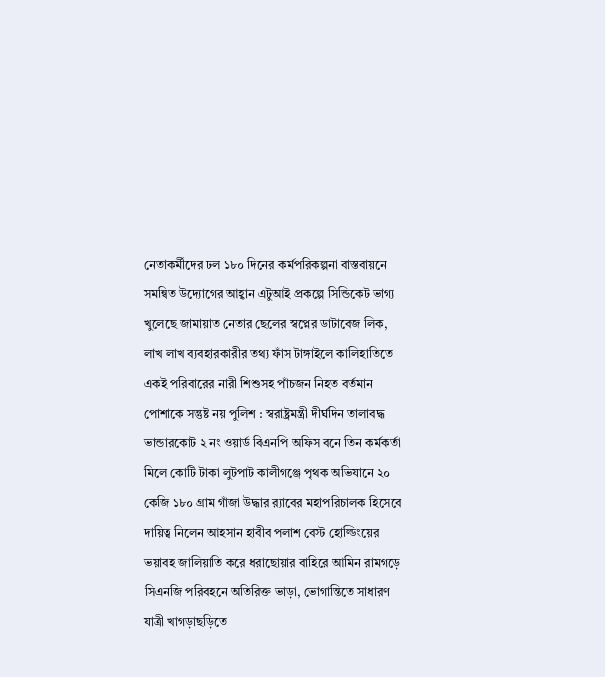নেতাকর্মীদের ঢল ১৮০ দিনের কর্মপরিকল্পনা বাস্তবায়নে সমন্বিত উদ্যোগের আহ্বান এটুআই প্রকল্পে সিন্ডিকেট ভাগ্য খুলেছে জামায়াত নেতার ছেলের স্বপ্নের ডাটাবেজ লিক, লাখ লাখ ব্যবহারকারীর তথ্য ফাঁস টাঙ্গাইলে কালিহাতিতে একই পরিবারের নারী শিশুসহ পাঁচজন নিহত বর্তমান পোশাকে সন্তুষ্ট নয় পুলিশ : স্বরাষ্ট্রমন্ত্রী দীর্ঘদিন তালাবদ্ধ ভান্ডারকোট ২ নং ওয়ার্ড বিএনপি অফিস বনে তিন কর্মকর্তা মিলে কোটি টাকা লুটপাট কালীগঞ্জে পৃথক অভিযানে ২০ কেজি ১৮০ গ্রাম গাঁজা উদ্ধার র‌্যাবের মহাপরিচালক হিসেবে দায়িত্ব নিলেন আহসান হাবীব পলাশ বেস্ট হোল্ডিংয়ের ভয়াবহ জালিয়াতি করে ধরাছোয়ার বাহিরে আমিন রামগড়ে সিএনজি পরিবহনে অতিরিক্ত ভাড়া, ভোগান্তিতে সাধারণ যাত্রী খাগড়াছড়িতে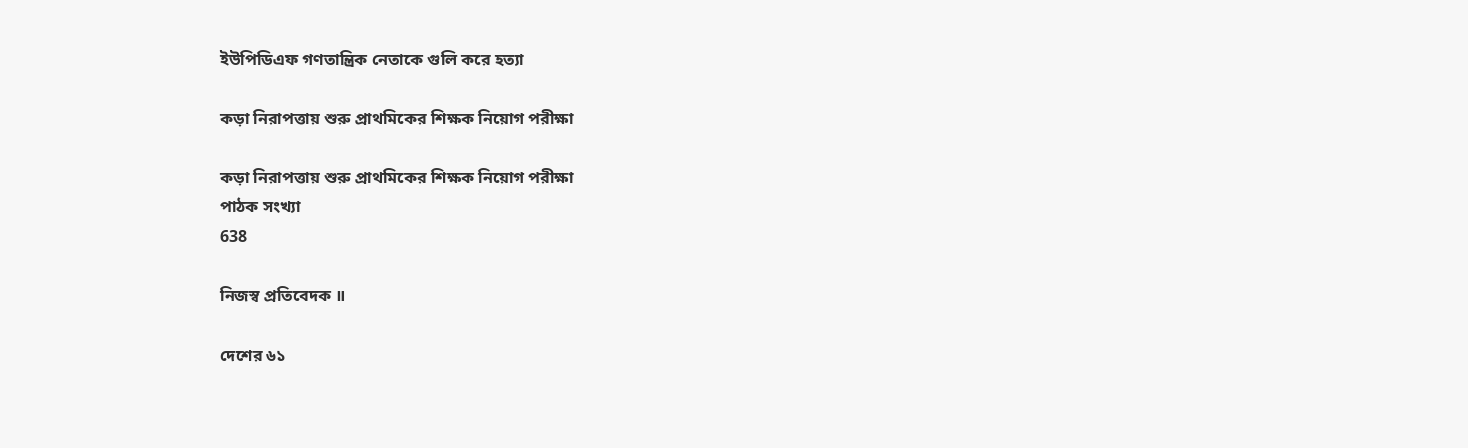ইউপিডিএফ গণতান্ত্রিক নেতাকে গুলি করে হত্যা

কড়া নিরাপত্তায় শুরু প্রাথমিকের শিক্ষক নিয়োগ পরীক্ষা

কড়া নিরাপত্তায় শুরু প্রাথমিকের শিক্ষক নিয়োগ পরীক্ষা
পাঠক সংখ্যা
638

নিজস্ব প্রতিবেদক ॥

দেশের ৬১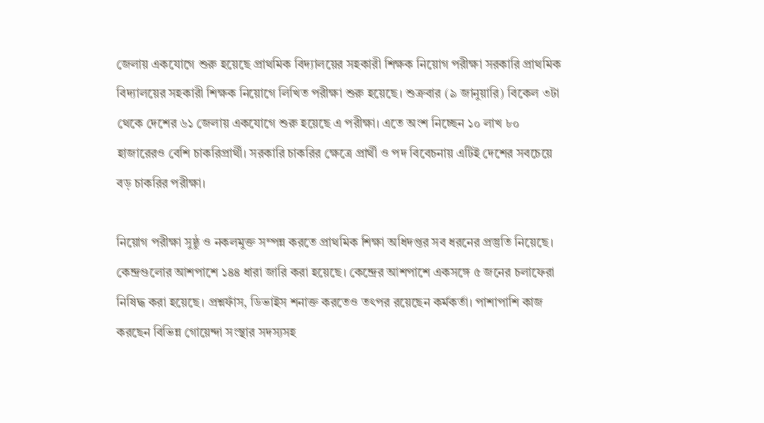জেলায় একযোগে শুরু হয়েছে প্রাথমিক বিদ্যালয়ের সহকারী শিক্ষক নিয়োগ পরীক্ষা সরকারি প্রাথমিক বিদ্যালয়ের সহকারী শিক্ষক নিয়োগে লিখিত পরীক্ষা শুরু হয়েছে। শুক্রবার (৯ জানুয়ারি) বিকেল ৩টা থেকে দেশের ৬১ জেলায় একযোগে শুরু হয়েছে এ পরীক্ষা। এতে অংশ নিচ্ছেন ১০ লাখ ৮০ হাজারেরও বেশি চাকরিপ্রার্থী। সরকারি চাকরির ক্ষেত্রে প্রার্থী ও পদ বিবেচনায় এটিই দেশের সবচেয়ে বড় চাকরির পরীক্ষা।

নিয়োগ পরীক্ষা সুষ্ঠু ও নকলমুক্ত সম্পন্ন করতে প্রাথমিক শিক্ষা অধিদপ্তর সব ধরনের প্রস্তুতি নিয়েছে। কেন্দ্রগুলোর আশপাশে ১৪৪ ধারা জারি করা হয়েছে। কেন্দ্রের আশপাশে একসঙ্গে ৫ জনের চলাফেরা নিষিদ্ধ করা হয়েছে। প্রশ্নফাঁস, ডিভাইস শনাক্ত করতেও তৎপর রয়েছেন কর্মকর্তা। পাশাপাশি কাজ করছেন বিভিন্ন গোয়েন্দা সংস্থার সদস্যসহ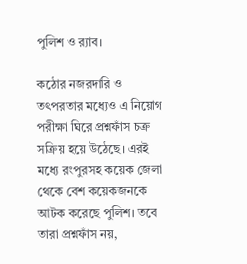পুলিশ ও র‌্যাব।

কঠোর নজরদারি ও তৎপরতার মধ্যেও এ নিয়োগ পরীক্ষা ঘিরে প্রশ্নফাঁস চক্র সক্রিয় হয়ে উঠেছে। এরই মধ্যে রংপুরসহ কয়েক জেলা থেকে বেশ কয়েকজনকে আটক করেছে পুলিশ। তবে তারা প্রশ্নফাঁস নয়,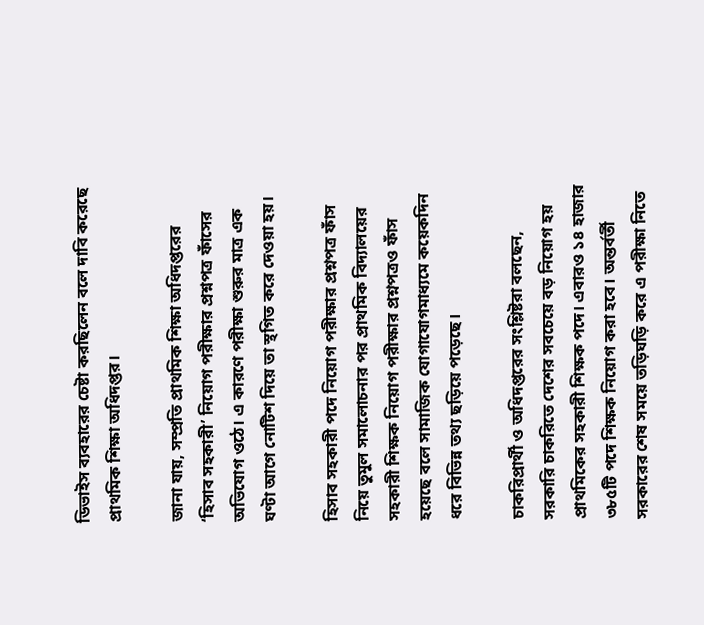ডিভাইস ব্যবহারের চেষ্টা করছিলেন বলে দাবি করেছে প্রাথমিক শিক্ষা অধিদপ্তর।

জানা যায়, সম্প্রতি প্রাথমিক শিক্ষা অধিদপ্তরের ‘হিসাব সহকারী’ নিয়োগ পরীক্ষার প্রশ্নপত্র ফাঁসের অভিযোগ ওঠে। এ কারণে পরীক্ষা শুরুর মাত্র এক ঘণ্টা আগে নোটিশ দিয়ে তা স্থগিত করে দেওয়া হয়।

হিসাব সহকারী পদে নিয়োগ পরীক্ষার প্রশ্নপত্র ফাঁস নিয়ে তুমুল সমালোচনার পর প্রাথমিক বিদ্যালয়ের সহকারী শিক্ষক নিয়োগ পরীক্ষার প্রশ্নপত্রও ফাঁস হয়েছে বলে সামাজিক যোগাযোগমাধ্যমে কয়েকদিন ধরে বিভিন্ন তথ্য ছড়িয়ে পড়েছে।

চাকরিপ্রার্থী ও অধিদপ্তরের সংশ্লিষ্টরা বলছেন, সরকারি চাকরিতে দেশের সবচেয়ে বড় নিয়োগ হয় প্রাথমিকের সহকারী শিক্ষক পদে। এবারও ১৪ হাজার ৩৮৫টি পদে শিক্ষক নিয়োগ করা হবে। অন্তর্বর্তী সরকারের শেষ সময়ে তড়িঘড়ি করে এ পরীক্ষা নিতে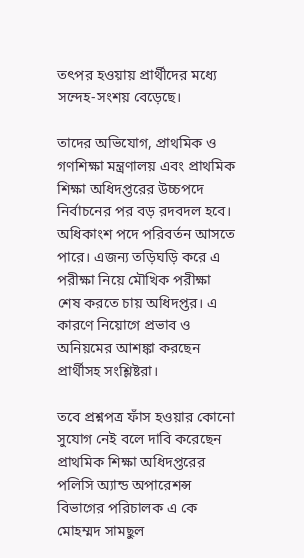তৎপর হওয়ায় প্রার্থীদের মধ্যে সন্দেহ-সংশয় বেড়েছে।

তাদের অভিযোগ, প্রাথমিক ও গণশিক্ষা মন্ত্রণালয় এবং প্রাথমিক শিক্ষা অধিদপ্তরের উচ্চপদে নির্বাচনের পর বড় রদবদল হবে। অধিকাংশ পদে পরিবর্তন আসতে পারে। এজন্য তড়িঘড়ি করে এ পরীক্ষা নিয়ে মৌখিক পরীক্ষা শেষ করতে চায় অধিদপ্তর। এ কারণে নিয়োগে প্রভাব ও অনিয়মের আশঙ্কা করছেন প্রার্থীসহ সংশ্লিষ্টরা।

তবে প্রশ্নপত্র ফাঁস হওয়ার কোনো সুযোগ নেই বলে দাবি করেছেন প্রাথমিক শিক্ষা অধিদপ্তরের পলিসি অ্যান্ড অপারেশন্স বিভাগের পরিচালক এ কে মোহম্মদ সামছুল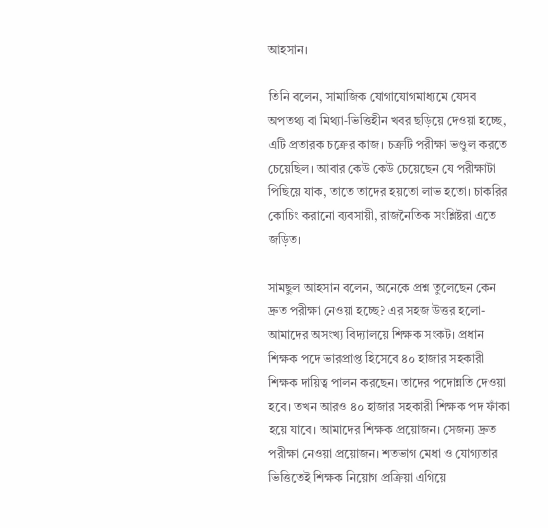আহসান।

তিনি বলেন, সামাজিক যোগাযোগমাধ্যমে যেসব অপতথ্য বা মিথ্যা-ভিত্তিহীন খবর ছড়িয়ে দেওয়া হচ্ছে, এটি প্রতারক চক্রের কাজ। চক্রটি পরীক্ষা ভণ্ডুল করতে চেয়েছিল। আবার কেউ কেউ চেয়েছেন যে পরীক্ষাটা পিছিয়ে যাক, তাতে তাদের হয়তো লাভ হতো। চাকরির কোচিং করানো ব্যবসায়ী, রাজনৈতিক সংশ্লিষ্টরা এতে জড়িত।

সামছুল আহসান বলেন, অনেকে প্রশ্ন তুলেছেন কেন দ্রুত পরীক্ষা নেওয়া হচ্ছে? এর সহজ উত্তর হলো- আমাদের অসংখ্য বিদ্যালয়ে শিক্ষক সংকট। প্রধান শিক্ষক পদে ভারপ্রাপ্ত হিসেবে ৪০ হাজার সহকারী শিক্ষক দায়িত্ব পালন করছেন। তাদের পদোন্নতি দেওয়া হবে। তখন আরও ৪০ হাজার সহকারী শিক্ষক পদ ফাঁকা হয়ে যাবে। আমাদের শিক্ষক প্রয়োজন। সেজন্য দ্রুত পরীক্ষা নেওয়া প্রয়োজন। শতভাগ মেধা ও যোগ্যতার ভিত্তিতেই শিক্ষক নিয়োগ প্রক্রিয়া এগিয়ে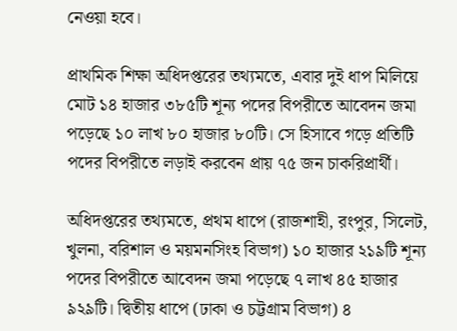নেওয়া হবে।

প্রাথমিক শিক্ষা অধিদপ্তরের তথ্যমতে, এবার দুই ধাপ মিলিয়ে মোট ১৪ হাজার ৩৮৫টি শূন্য পদের বিপরীতে আবেদন জমা পড়েছে ১০ লাখ ৮০ হাজার ৮০টি। সে হিসাবে গড়ে প্রতিটি পদের বিপরীতে লড়াই করবেন প্রায় ৭৫ জন চাকরিপ্রার্থী।

অধিদপ্তরের তথ্যমতে, প্রথম ধাপে (রাজশাহী, রংপুর, সিলেট, খুলনা, বরিশাল ও ময়মনসিংহ বিভাগ) ১০ হাজার ২১৯টি শূন্য পদের বিপরীতে আবেদন জমা পড়েছে ৭ লাখ ৪৫ হাজার ৯২৯টি। দ্বিতীয় ধাপে (ঢাকা ও চট্টগ্রাম বিভাগ) ৪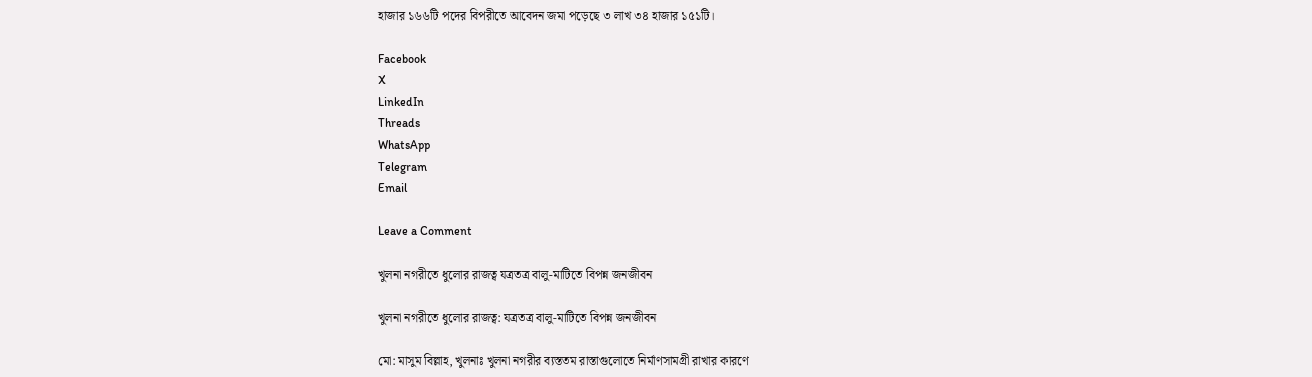হাজার ১৬৬টি পদের বিপরীতে আবেদন জমা পড়েছে ৩ লাখ ৩৪ হাজার ১৫১টি।

Facebook
X
LinkedIn
Threads
WhatsApp
Telegram
Email

Leave a Comment

খুলনা নগরীতে ধুলোর রাজত্ব যত্রতত্র বালু-মাটিতে বিপন্ন জনজীবন

খুলনা নগরীতে ধুলোর রাজত্ব: যত্রতত্র বালু-মাটিতে বিপন্ন জনজীবন

মো: মাসুম বিল্লাহ, খুলনাঃ খুলনা নগরীর ব্যস্ততম রাস্তাগুলোতে নির্মাণসামগ্রী রাখার কারণে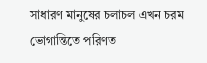সাধারণ মানুষের চলাচল এখন চরম ভোগান্তিতে পরিণত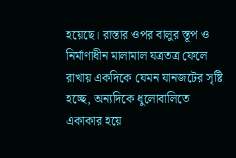হয়েছে। রাস্তার ওপর বালুর স্তূপ ও নির্মাণাধীন মালামাল যত্রতত্র ফেলে রাখায় একদিকে যেমন যানজটের সৃষ্টি হচ্ছে, অন্যদিকে ধুলোবালিতে একাকার হয়ে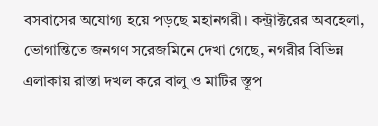বসবাসের অযোগ্য হয়ে পড়ছে মহানগরী। কন্ট্রাক্টরের অবহেলা, ভোগান্তিতে জনগণ সরেজমিনে দেখা গেছে, নগরীর বিভিন্ন এলাকায় রাস্তা দখল করে বালু ও মাটির স্তূপ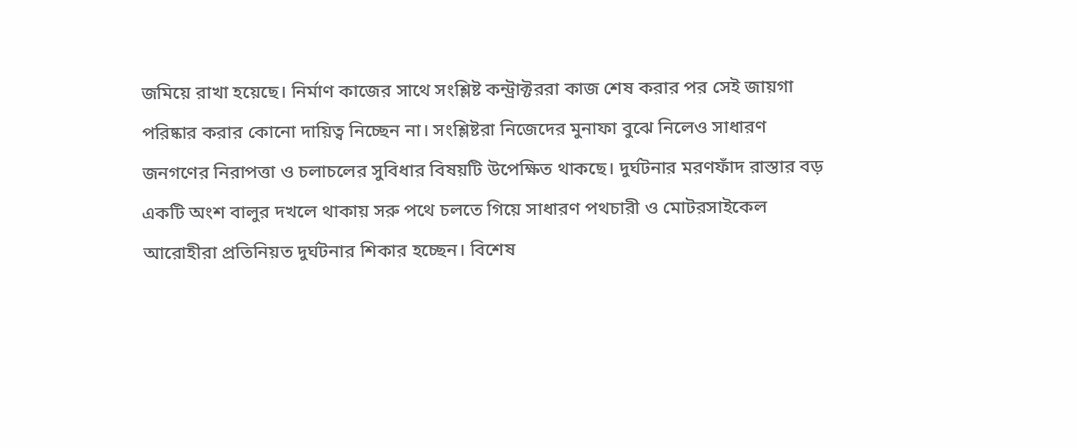জমিয়ে রাখা হয়েছে। নির্মাণ কাজের সাথে সংশ্লিষ্ট কন্ট্রাক্টররা কাজ শেষ করার পর সেই জায়গা পরিষ্কার করার কোনো দায়িত্ব নিচ্ছেন না। সংশ্লিষ্টরা নিজেদের মুনাফা বুঝে নিলেও সাধারণ জনগণের নিরাপত্তা ও চলাচলের সুবিধার বিষয়টি উপেক্ষিত থাকছে। দুর্ঘটনার মরণফাঁদ রাস্তার বড় একটি অংশ বালুর দখলে থাকায় সরু পথে চলতে গিয়ে সাধারণ পথচারী ও মোটরসাইকেল আরোহীরা প্রতিনিয়ত দুর্ঘটনার শিকার হচ্ছেন। বিশেষ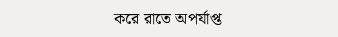করে রাতে অপর্যাপ্ত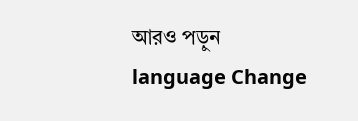আরও পড়ুন
language Change